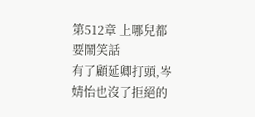第512章 上哪兒都要鬧笑話
有了顧延卿打頭,岑婧怡也沒了拒絕的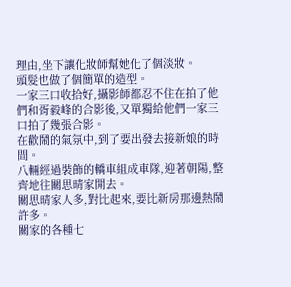理由,坐下讓化妝師幫她化了個淡妝。
頭髮也做了個簡單的造型。
一家三口收拾好,攝影師都忍不住在拍了他們和胥毅峰的合影後,又單獨給他們一家三口拍了幾張合影。
在歡鬧的氣氛中,到了要出發去接新娘的時間。
八輛經過裝飾的轎車組成車隊,迎著朝陽,整齊地往關思晴家開去。
關思晴家人多,對比起來,要比新房那邊熱鬧許多。
關家的各種七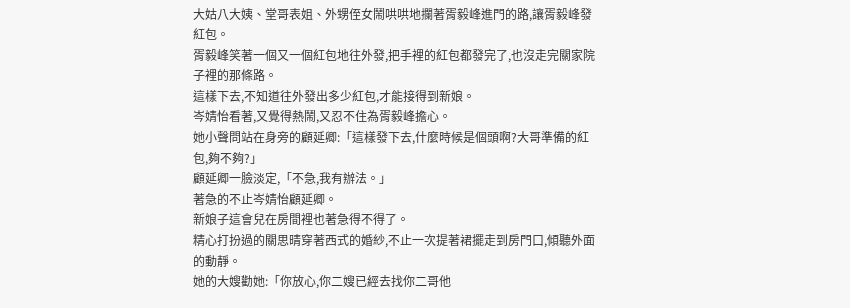大姑八大姨、堂哥表姐、外甥侄女鬧哄哄地攔著胥毅峰進門的路,讓胥毅峰發紅包。
胥毅峰笑著一個又一個紅包地往外發,把手裡的紅包都發完了,也沒走完關家院子裡的那條路。
這樣下去,不知道往外發出多少紅包,才能接得到新娘。
岑婧怡看著,又覺得熱鬧,又忍不住為胥毅峰擔心。
她小聲問站在身旁的顧延卿:「這樣發下去,什麼時候是個頭啊?大哥準備的紅包,夠不夠?」
顧延卿一臉淡定,「不急,我有辦法。」
著急的不止岑婧怡顧延卿。
新娘子這會兒在房間裡也著急得不得了。
精心打扮過的關思晴穿著西式的婚紗,不止一次提著裙擺走到房門口,傾聽外面的動靜。
她的大嫂勸她:「你放心,你二嫂已經去找你二哥他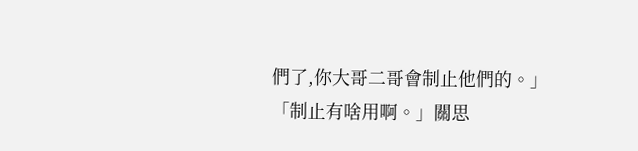們了,你大哥二哥會制止他們的。」
「制止有啥用啊。」關思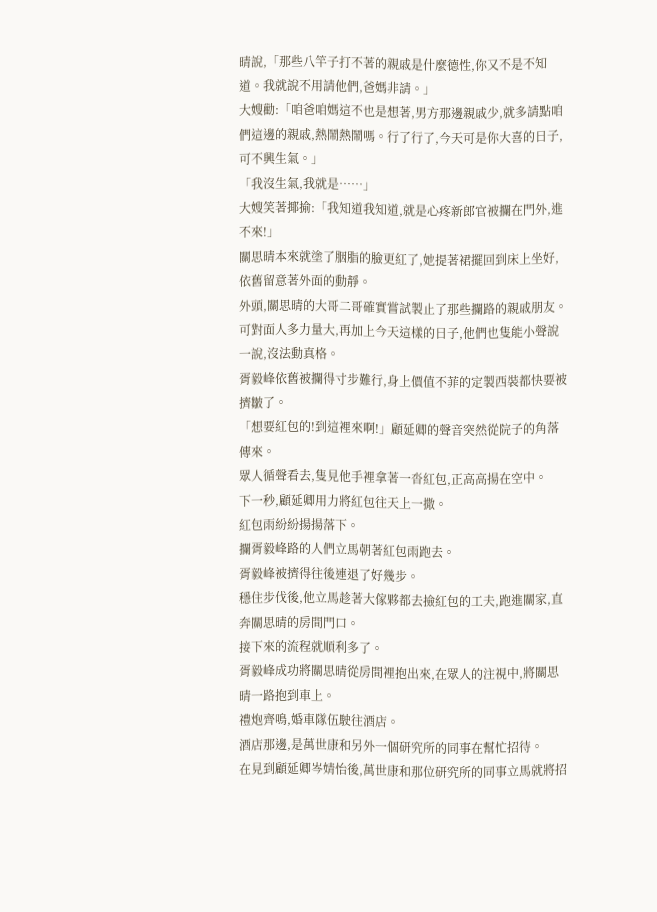晴說,「那些八竿子打不著的親戚是什麼德性,你又不是不知道。我就說不用請他們,爸媽非請。」
大嫂勸:「咱爸咱媽這不也是想著,男方那邊親戚少,就多請點咱們這邊的親戚,熱鬧熱鬧嗎。行了行了,今天可是你大喜的日子,可不興生氣。」
「我沒生氣,我就是……」
大嫂笑著揶揄:「我知道我知道,就是心疼新郎官被攔在門外,進不來!」
關思晴本來就塗了胭脂的臉更紅了,她提著裙擺回到床上坐好,依舊留意著外面的動靜。
外頭,關思晴的大哥二哥確實嘗試製止了那些攔路的親戚朋友。
可對面人多力量大,再加上今天這樣的日子,他們也隻能小聲說一說,沒法動真格。
胥毅峰依舊被攔得寸步難行,身上價值不菲的定製西裝都快要被擠皺了。
「想要紅包的!到這裡來啊!」顧延卿的聲音突然從院子的角落傳來。
眾人循聲看去,隻見他手裡拿著一沓紅包,正高高揚在空中。
下一秒,顧延卿用力將紅包往天上一撒。
紅包雨紛紛揚揚落下。
攔胥毅峰路的人們立馬朝著紅包雨跑去。
胥毅峰被擠得往後連退了好幾步。
穩住步伐後,他立馬趁著大傢夥都去撿紅包的工夫,跑進關家,直奔關思晴的房間門口。
接下來的流程就順利多了。
胥毅峰成功將關思晴從房間裡抱出來,在眾人的注視中,將關思晴一路抱到車上。
禮炮齊鳴,婚車隊伍駛往酒店。
酒店那邊,是萬世康和另外一個研究所的同事在幫忙招待。
在見到顧延卿岑婧怡後,萬世康和那位研究所的同事立馬就將招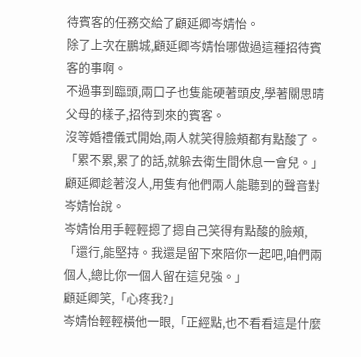待賓客的任務交給了顧延卿岑婧怡。
除了上次在鵬城,顧延卿岑婧怡哪做過這種招待賓客的事啊。
不過事到臨頭,兩口子也隻能硬著頭皮,學著關思晴父母的樣子,招待到來的賓客。
沒等婚禮儀式開始,兩人就笑得臉頰都有點酸了。
「累不累,累了的話,就躲去衛生間休息一會兒。」顧延卿趁著沒人,用隻有他們兩人能聽到的聲音對岑婧怡說。
岑婧怡用手輕輕摁了摁自己笑得有點酸的臉頰,「還行,能堅持。我還是留下來陪你一起吧,咱們兩個人,總比你一個人留在這兒強。」
顧延卿笑,「心疼我?」
岑婧怡輕輕橫他一眼,「正經點,也不看看這是什麼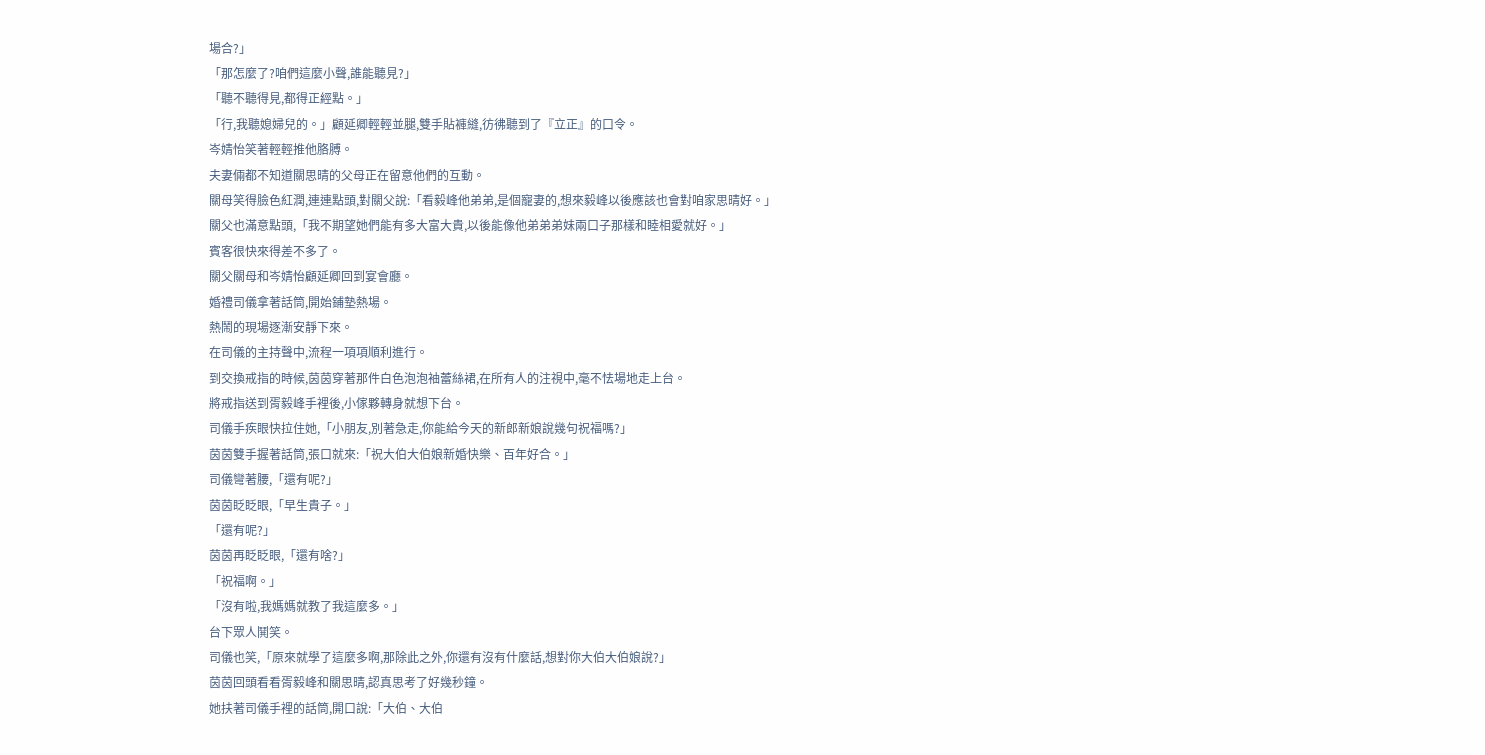場合?」
「那怎麼了?咱們這麼小聲,誰能聽見?」
「聽不聽得見,都得正經點。」
「行,我聽媳婦兒的。」顧延卿輕輕並腿,雙手貼褲縫,彷彿聽到了『立正』的口令。
岑婧怡笑著輕輕推他胳膊。
夫妻倆都不知道關思晴的父母正在留意他們的互動。
關母笑得臉色紅潤,連連點頭,對關父說:「看毅峰他弟弟,是個寵妻的,想來毅峰以後應該也會對咱家思晴好。」
關父也滿意點頭,「我不期望她們能有多大富大貴,以後能像他弟弟弟妹兩口子那樣和睦相愛就好。」
賓客很快來得差不多了。
關父關母和岑婧怡顧延卿回到宴會廳。
婚禮司儀拿著話筒,開始鋪墊熱場。
熱鬧的現場逐漸安靜下來。
在司儀的主持聲中,流程一項項順利進行。
到交換戒指的時候,茵茵穿著那件白色泡泡袖蕾絲裙,在所有人的注視中,毫不怯場地走上台。
將戒指送到胥毅峰手裡後,小傢夥轉身就想下台。
司儀手疾眼快拉住她,「小朋友,別著急走,你能給今天的新郎新娘說幾句祝福嗎?」
茵茵雙手握著話筒,張口就來:「祝大伯大伯娘新婚快樂、百年好合。」
司儀彎著腰,「還有呢?」
茵茵眨眨眼,「早生貴子。」
「還有呢?」
茵茵再眨眨眼,「還有啥?」
「祝福啊。」
「沒有啦,我媽媽就教了我這麼多。」
台下眾人鬨笑。
司儀也笑,「原來就學了這麼多啊,那除此之外,你還有沒有什麼話,想對你大伯大伯娘說?」
茵茵回頭看看胥毅峰和關思晴,認真思考了好幾秒鐘。
她扶著司儀手裡的話筒,開口說:「大伯、大伯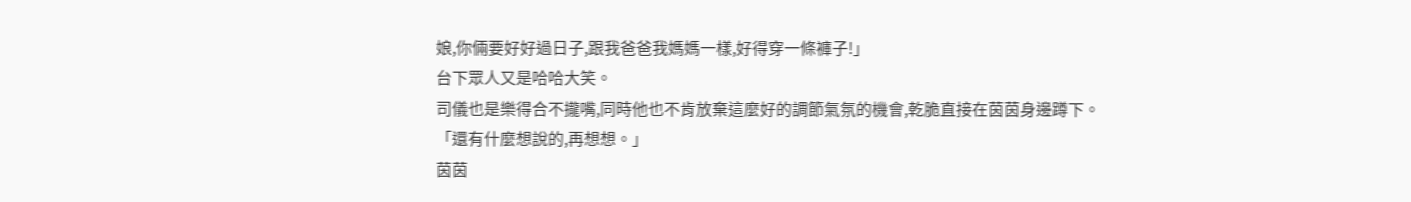娘,你倆要好好過日子,跟我爸爸我媽媽一樣,好得穿一條褲子!」
台下眾人又是哈哈大笑。
司儀也是樂得合不攏嘴,同時他也不肯放棄這麼好的調節氣氛的機會,乾脆直接在茵茵身邊蹲下。
「還有什麼想說的,再想想。」
茵茵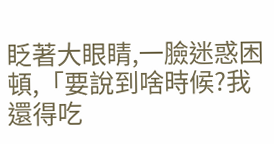眨著大眼睛,一臉迷惑困頓,「要說到啥時候?我還得吃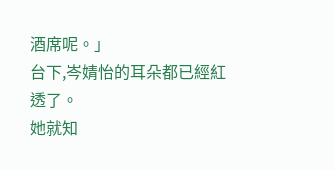酒席呢。」
台下,岑婧怡的耳朵都已經紅透了。
她就知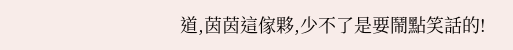道,茵茵這傢夥,少不了是要鬧點笑話的!